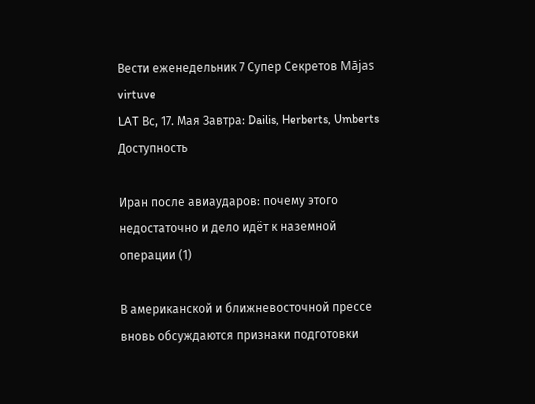Вести еженедельник 7 Супер Секретов Mājas virtuve
LAT Вс, 17. Мая Завтра: Dailis, Herberts, Umberts
Доступность

Иран после авиаударов: почему этого недостаточно и дело идёт к наземной операции (1)

В американской и ближневосточной прессе вновь обсуждаются признаки подготовки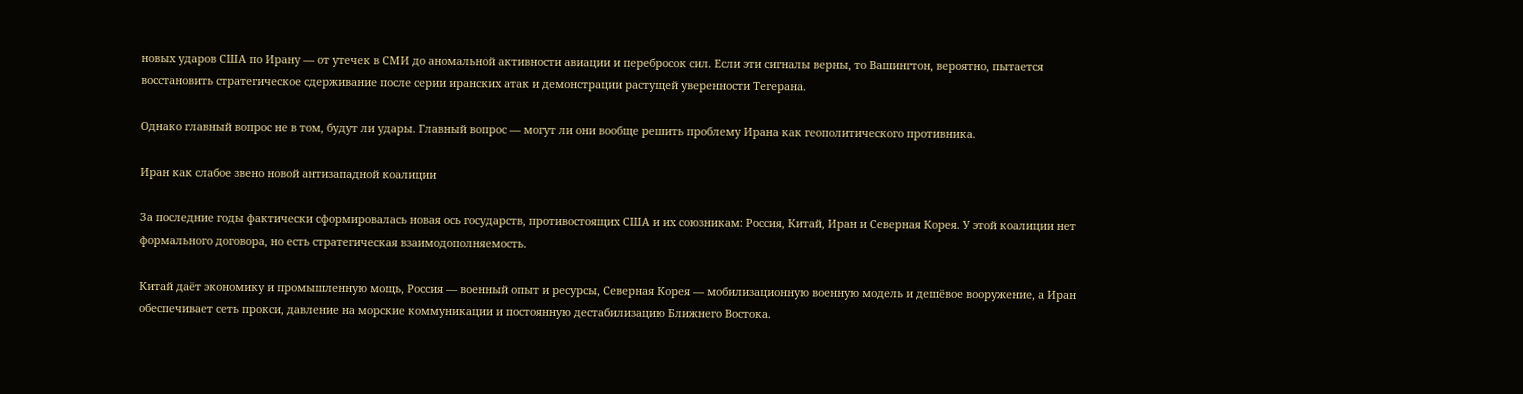новых ударов США по Ирану — от утечек в СМИ до аномальной активности авиации и перебросок сил. Если эти сигналы верны, то Вашингтон, вероятно, пытается восстановить стратегическое сдерживание после серии иранских атак и демонстрации растущей уверенности Тегерана.

Однако главный вопрос не в том, будут ли удары. Главный вопрос — могут ли они вообще решить проблему Ирана как геополитического противника.

Иран как слабое звено новой антизападной коалиции

За последние годы фактически сформировалась новая ось государств, противостоящих США и их союзникам: Россия, Китай, Иран и Северная Корея. У этой коалиции нет формального договора, но есть стратегическая взаимодополняемость.

Китай даёт экономику и промышленную мощь, Россия — военный опыт и ресурсы, Северная Корея — мобилизационную военную модель и дешёвое вооружение, а Иран обеспечивает сеть прокси, давление на морские коммуникации и постоянную дестабилизацию Ближнего Востока.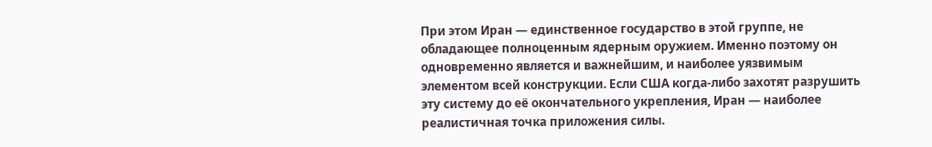При этом Иран — единственное государство в этой группе, не обладающее полноценным ядерным оружием. Именно поэтому он одновременно является и важнейшим, и наиболее уязвимым элементом всей конструкции. Если США когда-либо захотят разрушить эту систему до её окончательного укрепления, Иран — наиболее реалистичная точка приложения силы.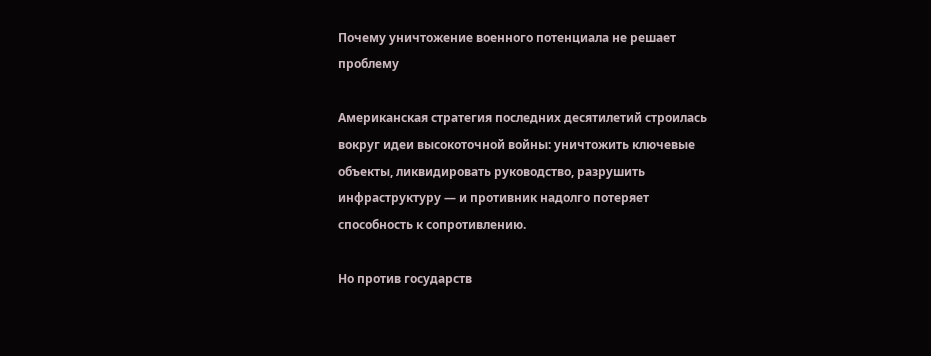Почему уничтожение военного потенциала не решает проблему

Американская стратегия последних десятилетий строилась вокруг идеи высокоточной войны: уничтожить ключевые объекты, ликвидировать руководство, разрушить инфраструктуру — и противник надолго потеряет способность к сопротивлению.

Но против государств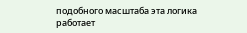подобного масштаба эта логика работает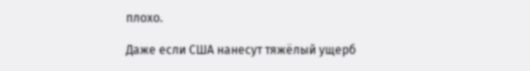плохо.

Даже если США нанесут тяжёлый ущерб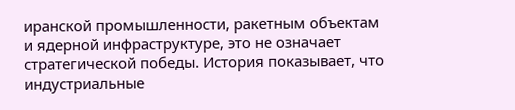иранской промышленности, ракетным объектам и ядерной инфраструктуре, это не означает стратегической победы. История показывает, что индустриальные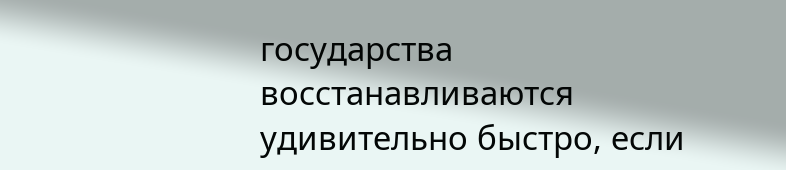государства восстанавливаются удивительно быстро, если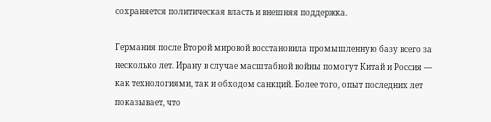сохраняется политическая власть и внешняя поддержка.

Германия после Второй мировой восстановила промышленную базу всего за несколько лет. Ирану в случае масштабной войны помогут Китай и Россия — как технологиями, так и обходом санкций. Более того, опыт последних лет показывает, что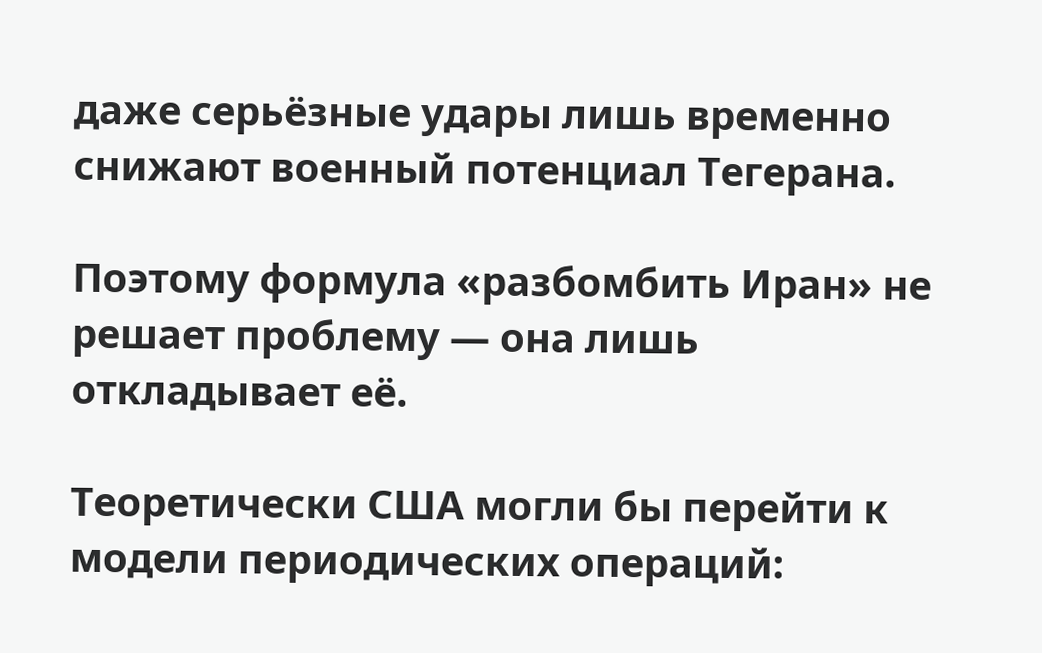даже серьёзные удары лишь временно снижают военный потенциал Тегерана.

Поэтому формула «разбомбить Иран» не решает проблему — она лишь откладывает её.

Теоретически США могли бы перейти к модели периодических операций: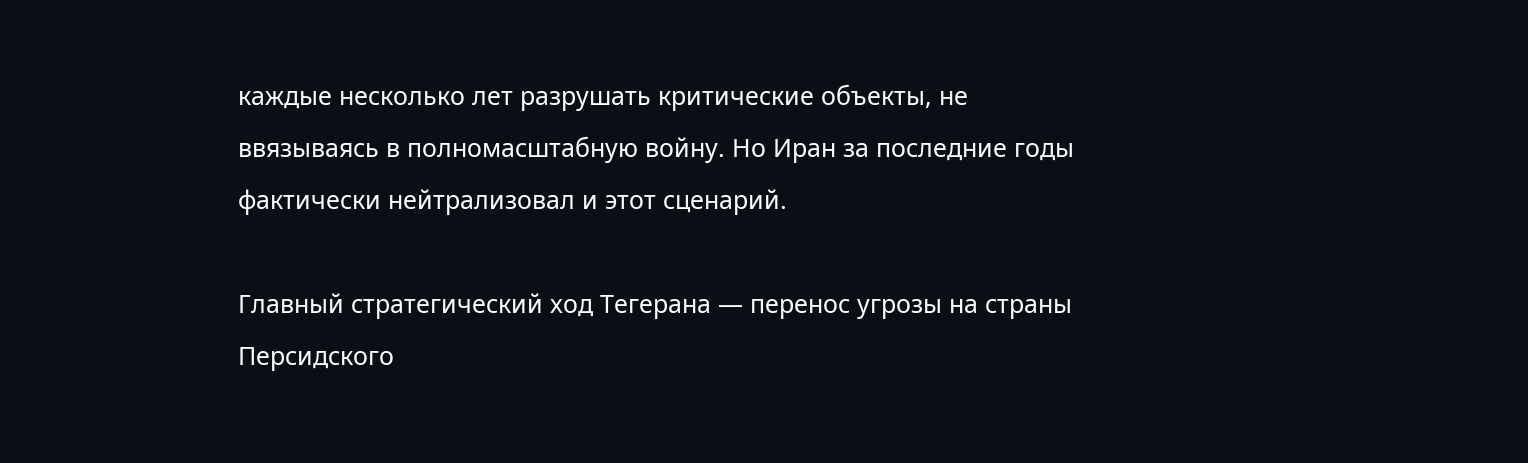каждые несколько лет разрушать критические объекты, не ввязываясь в полномасштабную войну. Но Иран за последние годы фактически нейтрализовал и этот сценарий.

Главный стратегический ход Тегерана — перенос угрозы на страны Персидского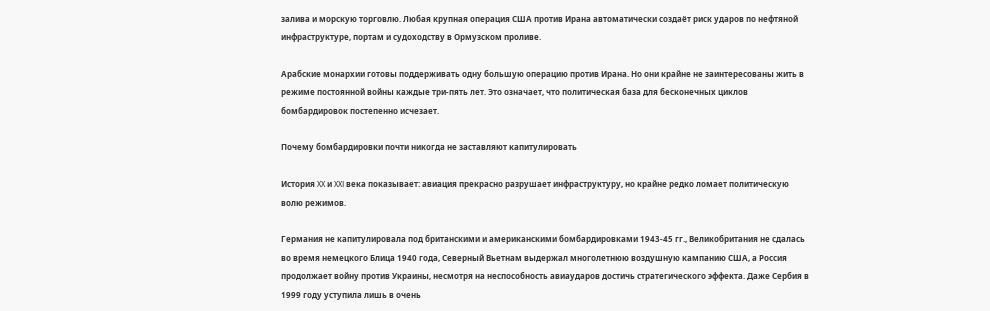залива и морскую торговлю. Любая крупная операция США против Ирана автоматически создаёт риск ударов по нефтяной инфраструктуре, портам и судоходству в Ормузском проливе.

Арабские монархии готовы поддерживать одну большую операцию против Ирана. Но они крайне не заинтересованы жить в режиме постоянной войны каждые три-пять лет. Это означает, что политическая база для бесконечных циклов бомбардировок постепенно исчезает.

Почему бомбардировки почти никогда не заставляют капитулировать

История XX и XXI века показывает: авиация прекрасно разрушает инфраструктуру, но крайне редко ломает политическую волю режимов.

Германия не капитулировала под британскими и американскими бомбардировками 1943-45 гг., Великобритания не сдалась во время немецкого Блица 1940 года, Северный Вьетнам выдержал многолетнюю воздушную кампанию США, а Россия продолжает войну против Украины, несмотря на неспособность авиаударов достичь стратегического эффекта. Даже Сербия в 1999 году уступила лишь в очень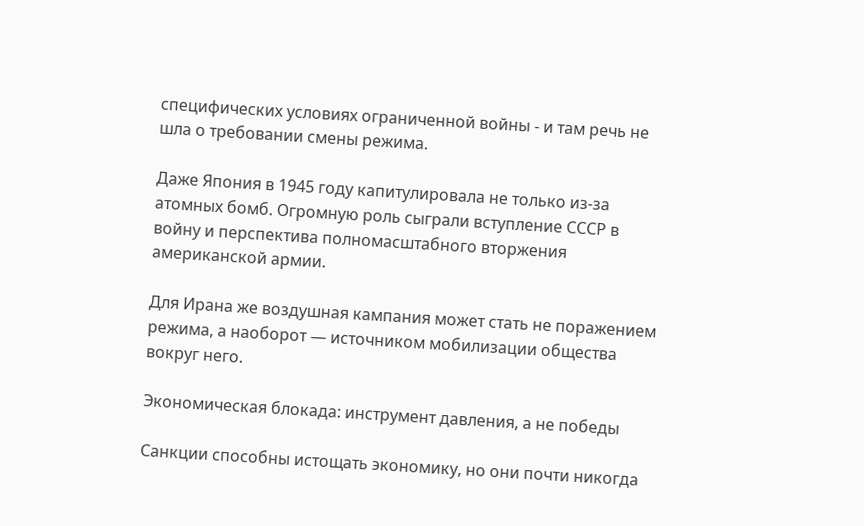специфических условиях ограниченной войны - и там речь не шла о требовании смены режима.

Даже Япония в 1945 году капитулировала не только из-за атомных бомб. Огромную роль сыграли вступление СССР в войну и перспектива полномасштабного вторжения американской армии.

Для Ирана же воздушная кампания может стать не поражением режима, а наоборот — источником мобилизации общества вокруг него.

Экономическая блокада: инструмент давления, а не победы

Санкции способны истощать экономику, но они почти никогда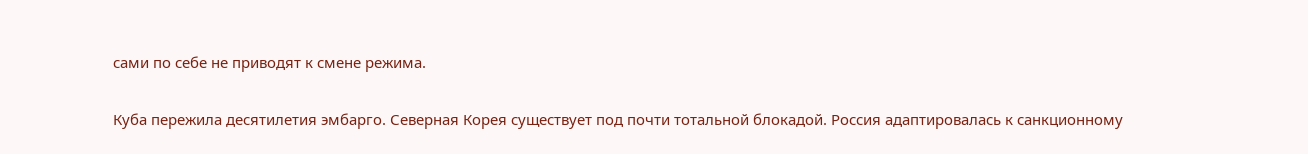сами по себе не приводят к смене режима.

Куба пережила десятилетия эмбарго. Северная Корея существует под почти тотальной блокадой. Россия адаптировалась к санкционному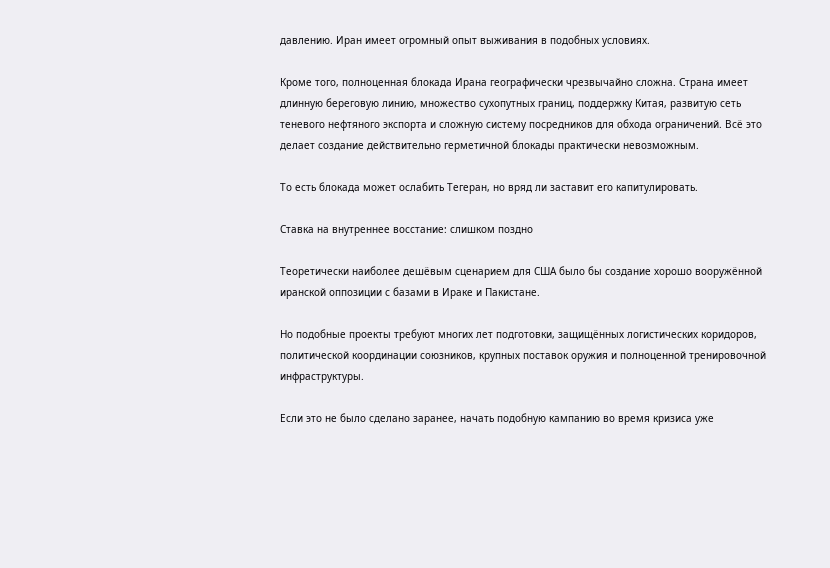давлению. Иран имеет огромный опыт выживания в подобных условиях.

Кроме того, полноценная блокада Ирана географически чрезвычайно сложна. Страна имеет длинную береговую линию, множество сухопутных границ, поддержку Китая, развитую сеть теневого нефтяного экспорта и сложную систему посредников для обхода ограничений. Всё это делает создание действительно герметичной блокады практически невозможным.

То есть блокада может ослабить Тегеран, но вряд ли заставит его капитулировать.

Ставка на внутреннее восстание: слишком поздно

Теоретически наиболее дешёвым сценарием для США было бы создание хорошо вооружённой иранской оппозиции с базами в Ираке и Пакистане.

Но подобные проекты требуют многих лет подготовки, защищённых логистических коридоров, политической координации союзников, крупных поставок оружия и полноценной тренировочной инфраструктуры.

Если это не было сделано заранее, начать подобную кампанию во время кризиса уже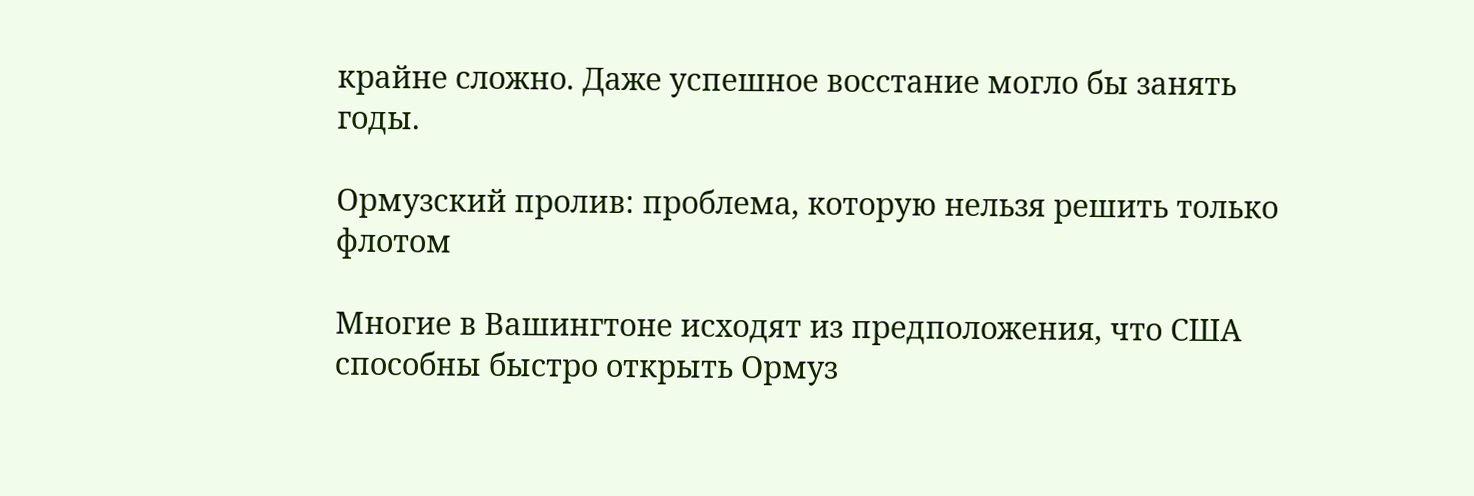крайне сложно. Даже успешное восстание могло бы занять годы.

Ормузский пролив: проблема, которую нельзя решить только флотом

Многие в Вашингтоне исходят из предположения, что США способны быстро открыть Ормуз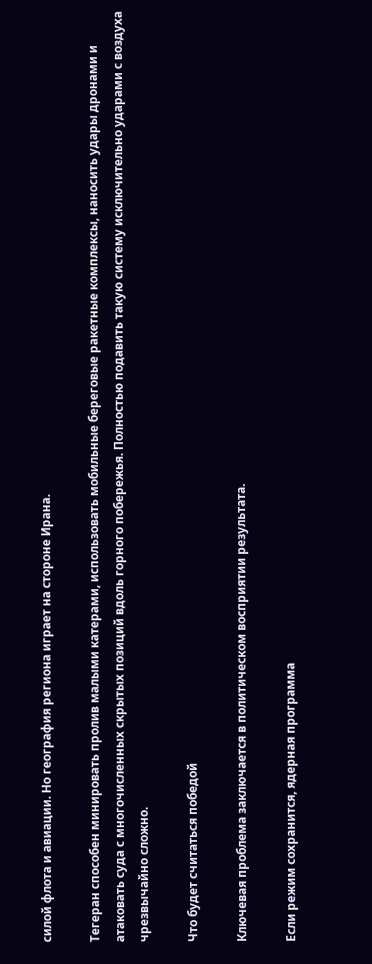силой флота и авиации. Но география региона играет на стороне Ирана.

Тегеран способен минировать пролив малыми катерами, использовать мобильные береговые ракетные комплексы, наносить удары дронами и атаковать суда с многочисленных скрытых позиций вдоль горного побережья. Полностью подавить такую систему исключительно ударами с воздуха чрезвычайно сложно.

Что будет считаться победой

Ключевая проблема заключается в политическом восприятии результата.

Если режим сохранится, ядерная программа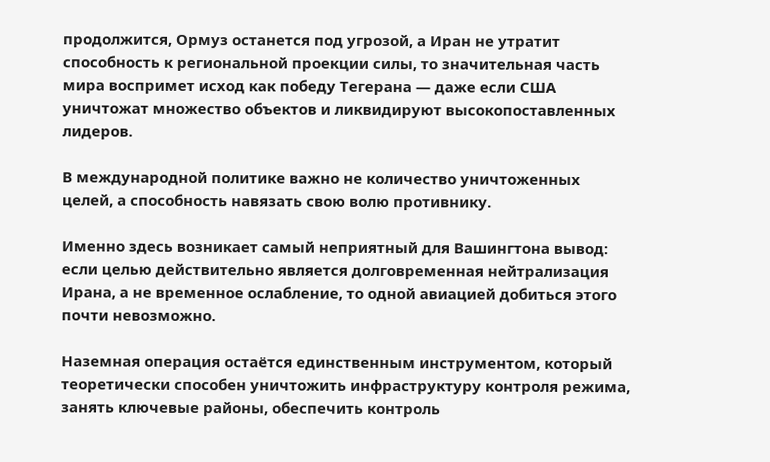продолжится, Ормуз останется под угрозой, а Иран не утратит способность к региональной проекции силы, то значительная часть мира воспримет исход как победу Тегерана — даже если США уничтожат множество объектов и ликвидируют высокопоставленных лидеров.

В международной политике важно не количество уничтоженных целей, а способность навязать свою волю противнику.

Именно здесь возникает самый неприятный для Вашингтона вывод: если целью действительно является долговременная нейтрализация Ирана, а не временное ослабление, то одной авиацией добиться этого почти невозможно.

Наземная операция остаётся единственным инструментом, который теоретически способен уничтожить инфраструктуру контроля режима, занять ключевые районы, обеспечить контроль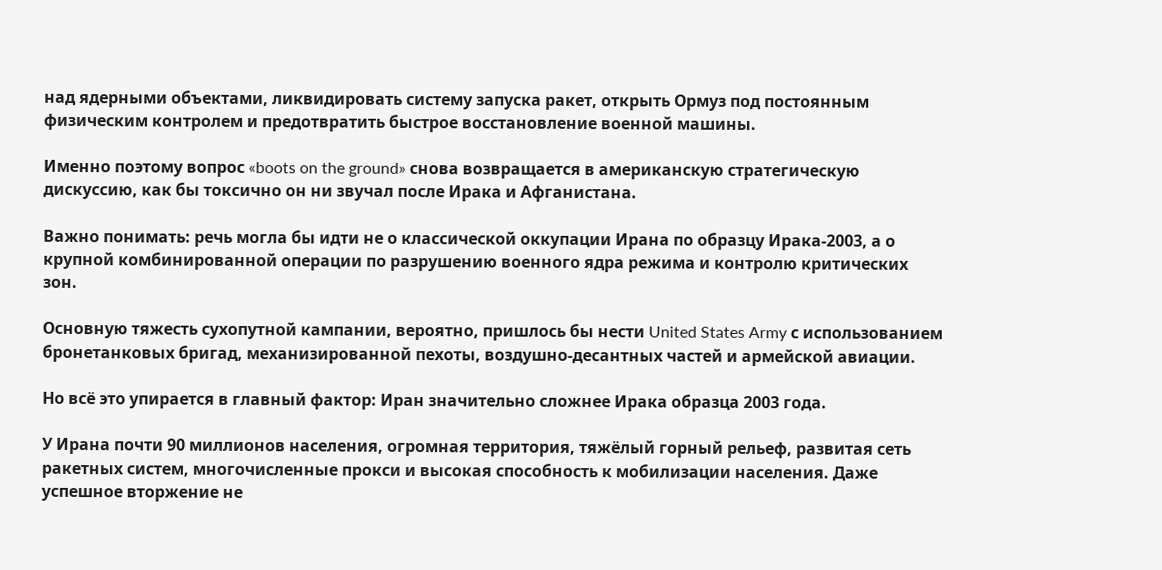над ядерными объектами, ликвидировать систему запуска ракет, открыть Ормуз под постоянным физическим контролем и предотвратить быстрое восстановление военной машины.

Именно поэтому вопрос «boots on the ground» снова возвращается в американскую стратегическую дискуссию, как бы токсично он ни звучал после Ирака и Афганистана.

Важно понимать: речь могла бы идти не о классической оккупации Ирана по образцу Ирака-2003, а о крупной комбинированной операции по разрушению военного ядра режима и контролю критических зон.

Основную тяжесть сухопутной кампании, вероятно, пришлось бы нести United States Army с использованием бронетанковых бригад, механизированной пехоты, воздушно-десантных частей и армейской авиации.

Но всё это упирается в главный фактор: Иран значительно сложнее Ирака образца 2003 года.

У Ирана почти 90 миллионов населения, огромная территория, тяжёлый горный рельеф, развитая сеть ракетных систем, многочисленные прокси и высокая способность к мобилизации населения. Даже успешное вторжение не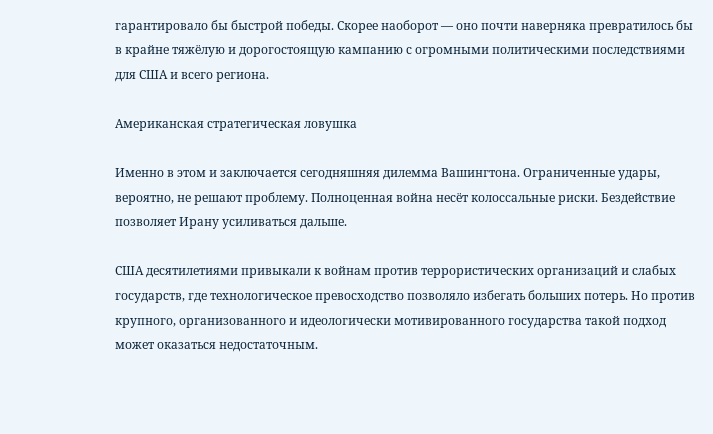гарантировало бы быстрой победы. Скорее наоборот — оно почти наверняка превратилось бы в крайне тяжёлую и дорогостоящую кампанию с огромными политическими последствиями для США и всего региона.

Американская стратегическая ловушка

Именно в этом и заключается сегодняшняя дилемма Вашингтона. Ограниченные удары, вероятно, не решают проблему. Полноценная война несёт колоссальные риски. Бездействие позволяет Ирану усиливаться дальше.

США десятилетиями привыкали к войнам против террористических организаций и слабых государств, где технологическое превосходство позволяло избегать больших потерь. Но против крупного, организованного и идеологически мотивированного государства такой подход может оказаться недостаточным.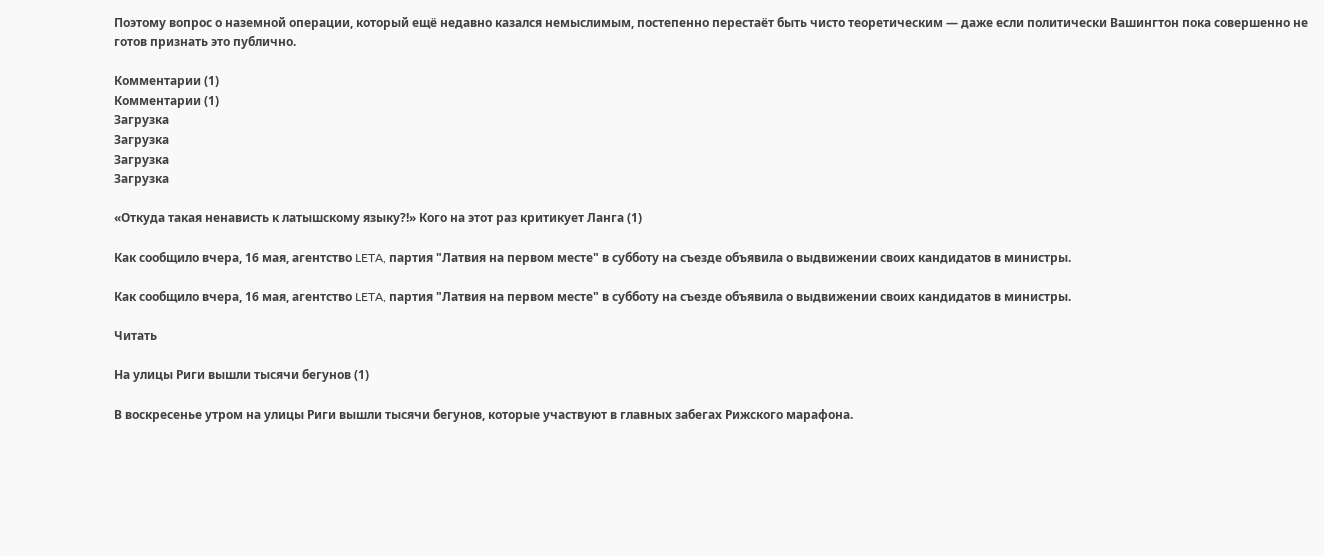Поэтому вопрос о наземной операции, который ещё недавно казался немыслимым, постепенно перестаёт быть чисто теоретическим — даже если политически Вашингтон пока совершенно не готов признать это публично.

Комментарии (1)
Комментарии (1)
Загрузка
Загрузка
Загрузка
Загрузка

«Откуда такая ненависть к латышскому языку?!» Кого на этот раз критикует Ланга (1)

Как сообщило вчера, 16 мая, агентство LETA, партия "Латвия на первом месте" в субботу на съезде объявила о выдвижении своих кандидатов в министры.

Как сообщило вчера, 16 мая, агентство LETA, партия "Латвия на первом месте" в субботу на съезде объявила о выдвижении своих кандидатов в министры.

Читать

На улицы Риги вышли тысячи бегунов (1)

В воскресенье утром на улицы Риги вышли тысячи бегунов, которые участвуют в главных забегах Рижского марафона.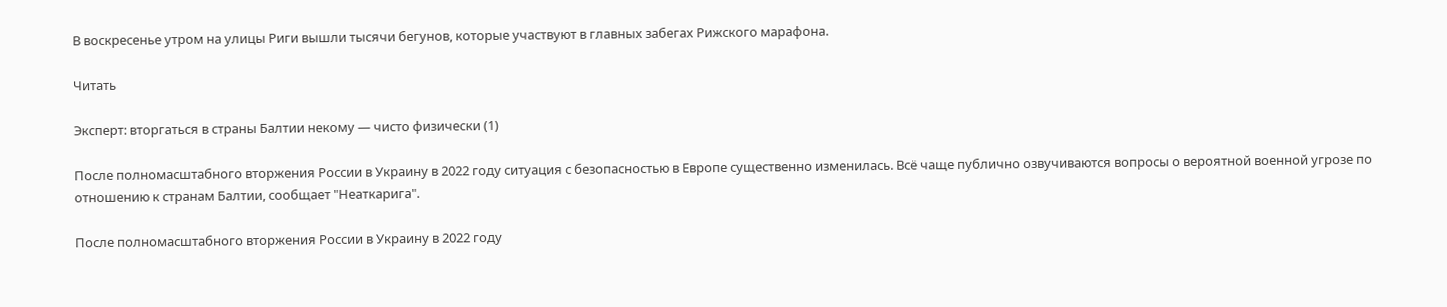В воскресенье утром на улицы Риги вышли тысячи бегунов, которые участвуют в главных забегах Рижского марафона.

Читать

Эксперт: вторгаться в страны Балтии некому — чисто физически (1)

После полномасштабного вторжения России в Украину в 2022 году ситуация с безопасностью в Европе существенно изменилась. Всё чаще публично озвучиваются вопросы о вероятной военной угрозе по отношению к странам Балтии, сообщает "Неаткарига".

После полномасштабного вторжения России в Украину в 2022 году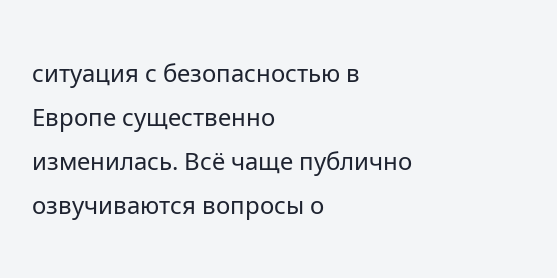ситуация с безопасностью в Европе существенно изменилась. Всё чаще публично озвучиваются вопросы о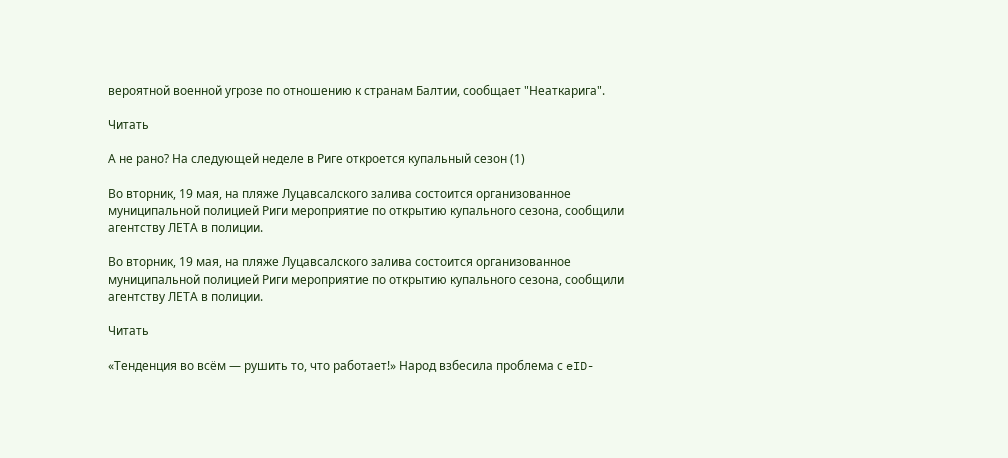вероятной военной угрозе по отношению к странам Балтии, сообщает "Неаткарига".

Читать

А не рано? На следующей неделе в Риге откроется купальный сезон (1)

Во вторник, 19 мая, на пляже Луцавсалского залива состоится организованное муниципальной полицией Риги мероприятие по открытию купального сезона, сообщили агентству ЛЕТА в полиции.

Во вторник, 19 мая, на пляже Луцавсалского залива состоится организованное муниципальной полицией Риги мероприятие по открытию купального сезона, сообщили агентству ЛЕТА в полиции.

Читать

«Тенденция во всём — рушить то, что работает!» Народ взбесила проблема с eID-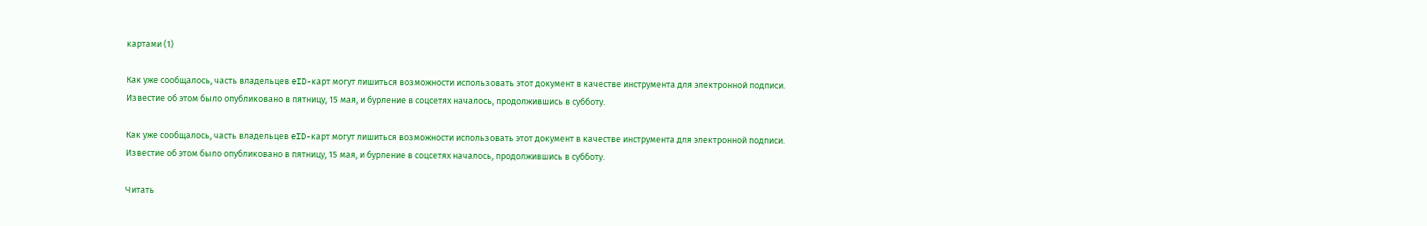картами (1)

Как уже сообщалось, часть владельцев eID-карт могут лишиться возможности использовать этот документ в качестве инструмента для электронной подписи. Известие об этом было опубликовано в пятницу, 15 мая, и бурление в соцсетях началось, продолжившись в субботу.

Как уже сообщалось, часть владельцев eID-карт могут лишиться возможности использовать этот документ в качестве инструмента для электронной подписи. Известие об этом было опубликовано в пятницу, 15 мая, и бурление в соцсетях началось, продолжившись в субботу.

Читать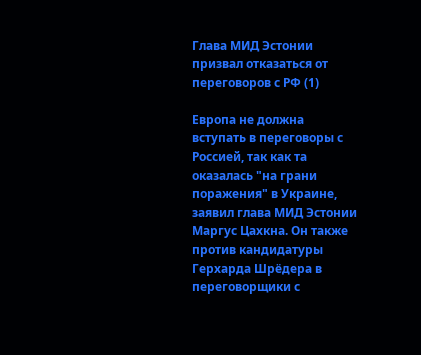Глава МИД Эстонии призвал отказаться от переговоров с РФ (1)

Европа не должна вступать в переговоры с Россией, так как та оказалась "на грани поражения" в Украине, заявил глава МИД Эстонии Маргус Цахкна. Он также против кандидатуры Герхарда Шрёдера в переговорщики с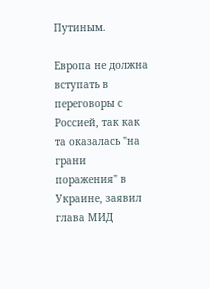Путиным.

Европа не должна вступать в переговоры с Россией, так как та оказалась "на грани поражения" в Украине, заявил глава МИД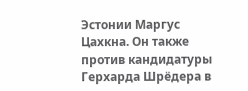Эстонии Маргус Цахкна. Он также против кандидатуры Герхарда Шрёдера в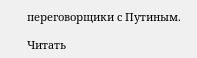переговорщики с Путиным.

Читать